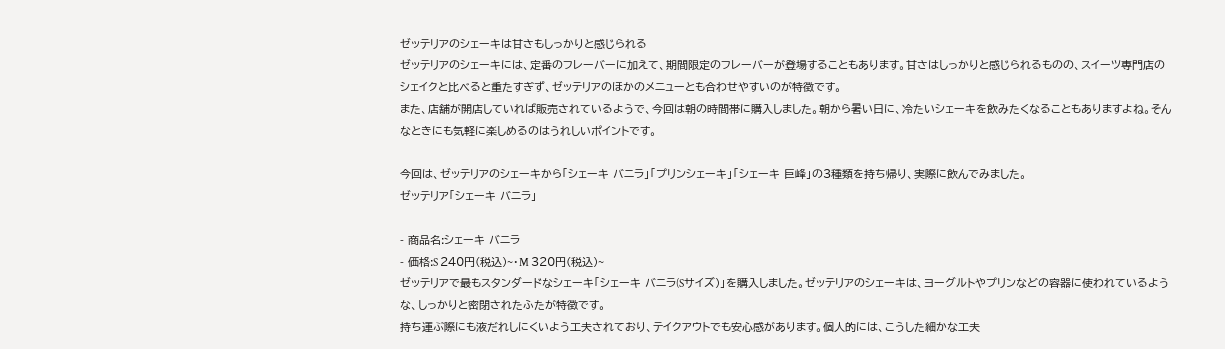ゼッテリアのシェーキは甘さもしっかりと感じられる
ゼッテリアのシェーキには、定番のフレーバーに加えて、期間限定のフレーバーが登場することもあります。甘さはしっかりと感じられるものの、スイーツ専門店のシェイクと比べると重たすぎず、ゼッテリアのほかのメニューとも合わせやすいのが特徴です。
また、店舗が開店していれば販売されているようで、今回は朝の時間帯に購入しました。朝から暑い日に、冷たいシェーキを飲みたくなることもありますよね。そんなときにも気軽に楽しめるのはうれしいポイントです。

今回は、ゼッテリアのシェーキから「シェーキ バニラ」「プリンシェーキ」「シェーキ 巨峰」の3種類を持ち帰り、実際に飲んでみました。
ゼッテリア「シェーキ バニラ」

- 商品名:シェーキ バニラ
- 価格:S 240円(税込)~・M 320円(税込)~
ゼッテリアで最もスタンダードなシェーキ「シェーキ バニラ(Sサイズ)」を購入しました。ゼッテリアのシェーキは、ヨーグルトやプリンなどの容器に使われているような、しっかりと密閉されたふたが特徴です。
持ち運ぶ際にも液だれしにくいよう工夫されており、テイクアウトでも安心感があります。個人的には、こうした細かな工夫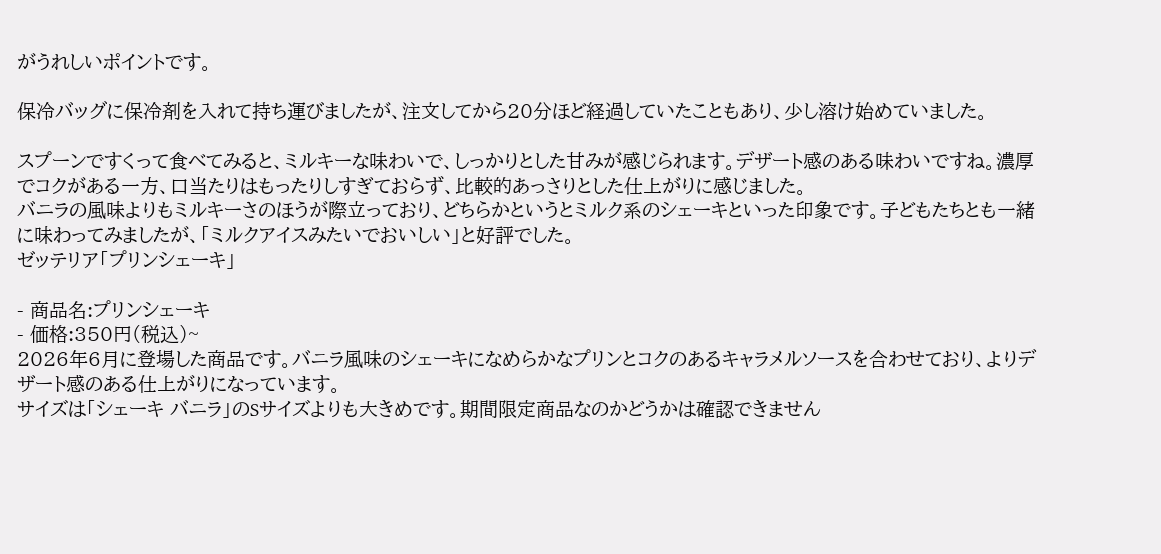がうれしいポイントです。

保冷バッグに保冷剤を入れて持ち運びましたが、注文してから20分ほど経過していたこともあり、少し溶け始めていました。

スプーンですくって食べてみると、ミルキーな味わいで、しっかりとした甘みが感じられます。デザート感のある味わいですね。濃厚でコクがある一方、口当たりはもったりしすぎておらず、比較的あっさりとした仕上がりに感じました。
バニラの風味よりもミルキーさのほうが際立っており、どちらかというとミルク系のシェーキといった印象です。子どもたちとも一緒に味わってみましたが、「ミルクアイスみたいでおいしい」と好評でした。
ゼッテリア「プリンシェーキ」

- 商品名:プリンシェーキ
- 価格:350円(税込)~
2026年6月に登場した商品です。バニラ風味のシェーキになめらかなプリンとコクのあるキャラメルソースを合わせており、よりデザート感のある仕上がりになっています。
サイズは「シェーキ バニラ」のSサイズよりも大きめです。期間限定商品なのかどうかは確認できません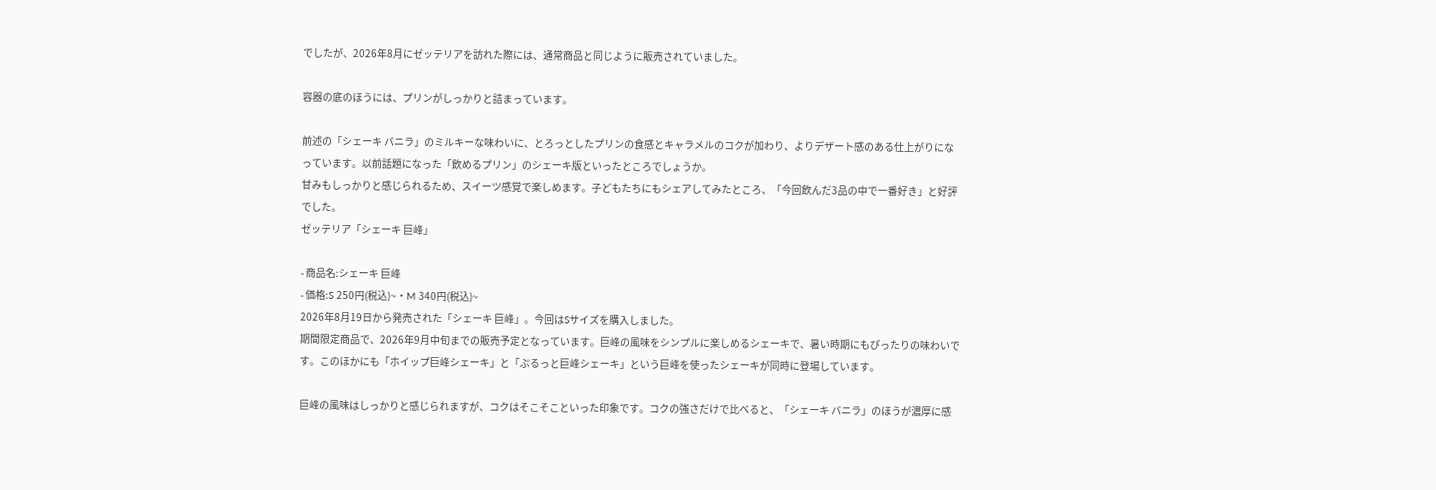でしたが、2026年8月にゼッテリアを訪れた際には、通常商品と同じように販売されていました。

容器の底のほうには、プリンがしっかりと詰まっています。

前述の「シェーキ バニラ」のミルキーな味わいに、とろっとしたプリンの食感とキャラメルのコクが加わり、よりデザート感のある仕上がりになっています。以前話題になった「飲めるプリン」のシェーキ版といったところでしょうか。
甘みもしっかりと感じられるため、スイーツ感覚で楽しめます。子どもたちにもシェアしてみたところ、「今回飲んだ3品の中で一番好き」と好評でした。
ゼッテリア「シェーキ 巨峰」

- 商品名:シェーキ 巨峰
- 価格:S 250円(税込)~・M 340円(税込)~
2026年8月19日から発売された「シェーキ 巨峰」。今回はSサイズを購入しました。
期間限定商品で、2026年9月中旬までの販売予定となっています。巨峰の風味をシンプルに楽しめるシェーキで、暑い時期にもぴったりの味わいです。このほかにも「ホイップ巨峰シェーキ」と「ぷるっと巨峰シェーキ」という巨峰を使ったシェーキが同時に登場しています。

巨峰の風味はしっかりと感じられますが、コクはそこそこといった印象です。コクの強さだけで比べると、「シェーキ バニラ」のほうが濃厚に感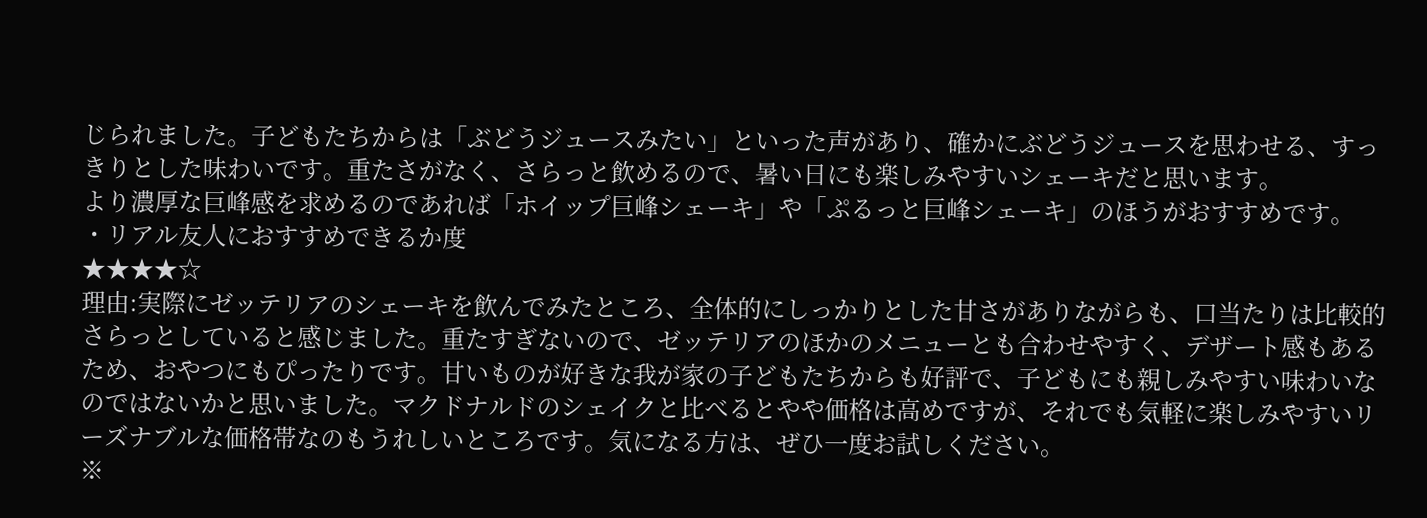じられました。子どもたちからは「ぶどうジュースみたい」といった声があり、確かにぶどうジュースを思わせる、すっきりとした味わいです。重たさがなく、さらっと飲めるので、暑い日にも楽しみやすいシェーキだと思います。
より濃厚な巨峰感を求めるのであれば「ホイップ巨峰シェーキ」や「ぷるっと巨峰シェーキ」のほうがおすすめです。
・リアル友人におすすめできるか度
★★★★☆
理由:実際にゼッテリアのシェーキを飲んでみたところ、全体的にしっかりとした甘さがありながらも、口当たりは比較的さらっとしていると感じました。重たすぎないので、ゼッテリアのほかのメニューとも合わせやすく、デザート感もあるため、おやつにもぴったりです。甘いものが好きな我が家の子どもたちからも好評で、子どもにも親しみやすい味わいなのではないかと思いました。マクドナルドのシェイクと比べるとやや価格は高めですが、それでも気軽に楽しみやすいリーズナブルな価格帯なのもうれしいところです。気になる方は、ぜひ一度お試しください。
※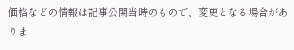価格などの情報は記事公開当時のもので、変更となる場合がありま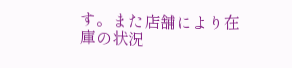す。また店舗により在庫の状況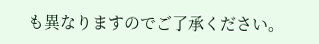も異なりますのでご了承ください。